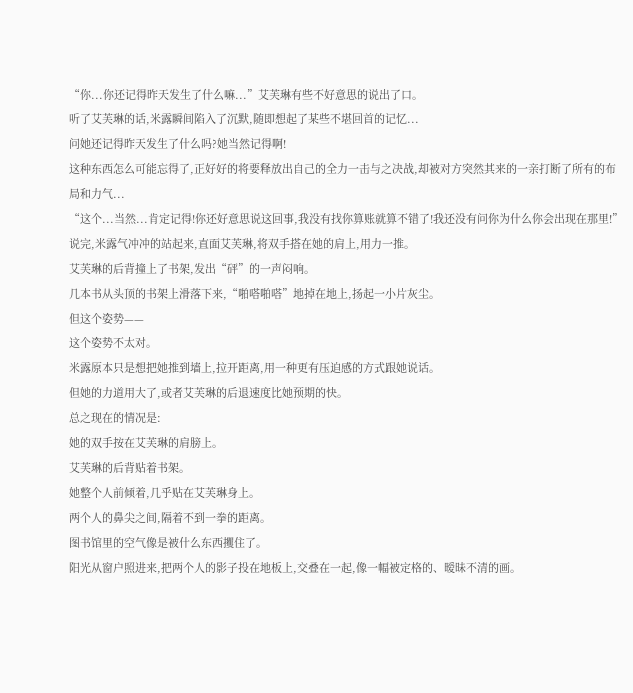“你...你还记得昨天发生了什么嘛...”艾芙琳有些不好意思的说出了口。
听了艾芙琳的话,米露瞬间陷入了沉默,随即想起了某些不堪回首的记忆...
问她还记得昨天发生了什么吗?她当然记得啊!
这种东西怎么可能忘得了,正好好的将要释放出自己的全力一击与之决战,却被对方突然其来的一亲打断了所有的布局和力气...
“这个...当然...肯定记得!你还好意思说这回事,我没有找你算账就算不错了!我还没有问你为什么你会出现在那里!”
说完,米露气冲冲的站起来,直面艾芙琳,将双手搭在她的肩上,用力一推。
艾芙琳的后背撞上了书架,发出“砰”的一声闷响。
几本书从头顶的书架上滑落下来,“啪嗒啪嗒”地掉在地上,扬起一小片灰尘。
但这个姿势——
这个姿势不太对。
米露原本只是想把她推到墙上,拉开距离,用一种更有压迫感的方式跟她说话。
但她的力道用大了,或者艾芙琳的后退速度比她预期的快。
总之现在的情况是:
她的双手按在艾芙琳的肩膀上。
艾芙琳的后背贴着书架。
她整个人前倾着,几乎贴在艾芙琳身上。
两个人的鼻尖之间,隔着不到一拳的距离。
图书馆里的空气像是被什么东西攫住了。
阳光从窗户照进来,把两个人的影子投在地板上,交叠在一起,像一幅被定格的、暧昧不清的画。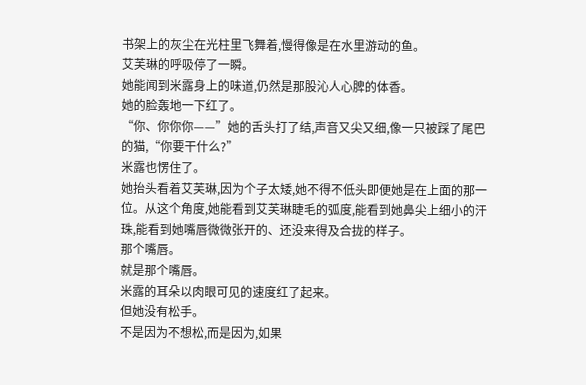书架上的灰尘在光柱里飞舞着,慢得像是在水里游动的鱼。
艾芙琳的呼吸停了一瞬。
她能闻到米露身上的味道,仍然是那股沁人心脾的体香。
她的脸轰地一下红了。
“你、你你你——”她的舌头打了结,声音又尖又细,像一只被踩了尾巴的猫,“你要干什么?”
米露也愣住了。
她抬头看着艾芙琳,因为个子太矮,她不得不低头即便她是在上面的那一位。从这个角度,她能看到艾芙琳睫毛的弧度,能看到她鼻尖上细小的汗珠,能看到她嘴唇微微张开的、还没来得及合拢的样子。
那个嘴唇。
就是那个嘴唇。
米露的耳朵以肉眼可见的速度红了起来。
但她没有松手。
不是因为不想松,而是因为,如果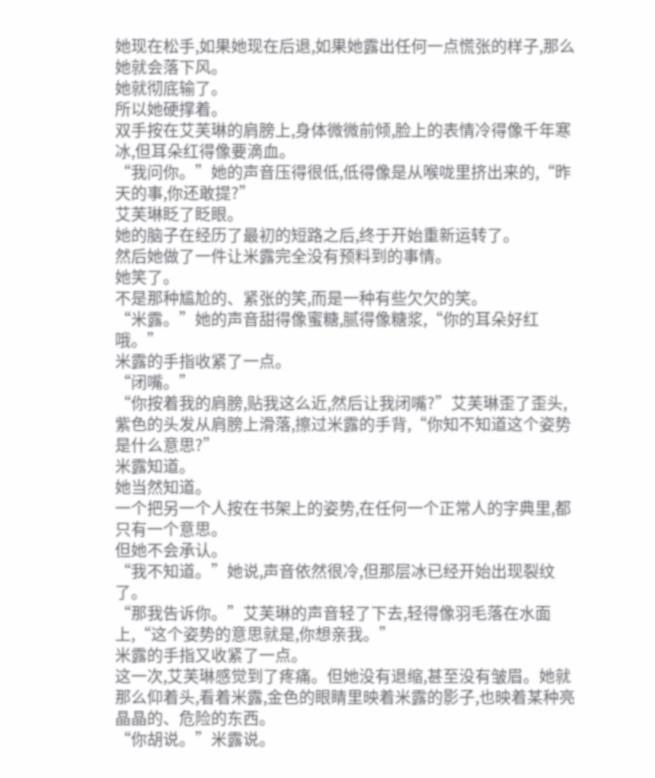她现在松手,如果她现在后退,如果她露出任何一点慌张的样子,那么她就会落下风。
她就彻底输了。
所以她硬撑着。
双手按在艾芙琳的肩膀上,身体微微前倾,脸上的表情冷得像千年寒冰,但耳朵红得像要滴血。
“我问你。”她的声音压得很低,低得像是从喉咙里挤出来的,“昨天的事,你还敢提?”
艾芙琳眨了眨眼。
她的脑子在经历了最初的短路之后,终于开始重新运转了。
然后她做了一件让米露完全没有预料到的事情。
她笑了。
不是那种尴尬的、紧张的笑,而是一种有些欠欠的笑。
“米露。”她的声音甜得像蜜糖,腻得像糖浆,“你的耳朵好红哦。”
米露的手指收紧了一点。
“闭嘴。”
“你按着我的肩膀,贴我这么近,然后让我闭嘴?”艾芙琳歪了歪头,紫色的头发从肩膀上滑落,擦过米露的手背,“你知不知道这个姿势是什么意思?”
米露知道。
她当然知道。
一个把另一个人按在书架上的姿势,在任何一个正常人的字典里,都只有一个意思。
但她不会承认。
“我不知道。”她说,声音依然很冷,但那层冰已经开始出现裂纹了。
“那我告诉你。”艾芙琳的声音轻了下去,轻得像羽毛落在水面上,“这个姿势的意思就是,你想亲我。”
米露的手指又收紧了一点。
这一次,艾芙琳感觉到了疼痛。但她没有退缩,甚至没有皱眉。她就那么仰着头,看着米露,金色的眼睛里映着米露的影子,也映着某种亮晶晶的、危险的东西。
“你胡说。”米露说。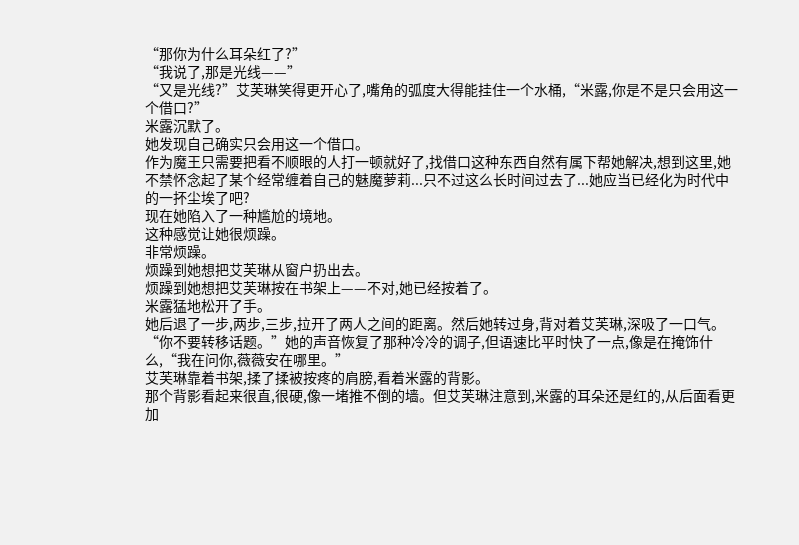“那你为什么耳朵红了?”
“我说了,那是光线——”
“又是光线?”艾芙琳笑得更开心了,嘴角的弧度大得能挂住一个水桶,“米露,你是不是只会用这一个借口?”
米露沉默了。
她发现自己确实只会用这一个借口。
作为魔王只需要把看不顺眼的人打一顿就好了,找借口这种东西自然有属下帮她解决,想到这里,她不禁怀念起了某个经常缠着自己的魅魔萝莉...只不过这么长时间过去了...她应当已经化为时代中的一抔尘埃了吧?
现在她陷入了一种尴尬的境地。
这种感觉让她很烦躁。
非常烦躁。
烦躁到她想把艾芙琳从窗户扔出去。
烦躁到她想把艾芙琳按在书架上——不对,她已经按着了。
米露猛地松开了手。
她后退了一步,两步,三步,拉开了两人之间的距离。然后她转过身,背对着艾芙琳,深吸了一口气。
“你不要转移话题。”她的声音恢复了那种冷冷的调子,但语速比平时快了一点,像是在掩饰什么,“我在问你,薇薇安在哪里。”
艾芙琳靠着书架,揉了揉被按疼的肩膀,看着米露的背影。
那个背影看起来很直,很硬,像一堵推不倒的墙。但艾芙琳注意到,米露的耳朵还是红的,从后面看更加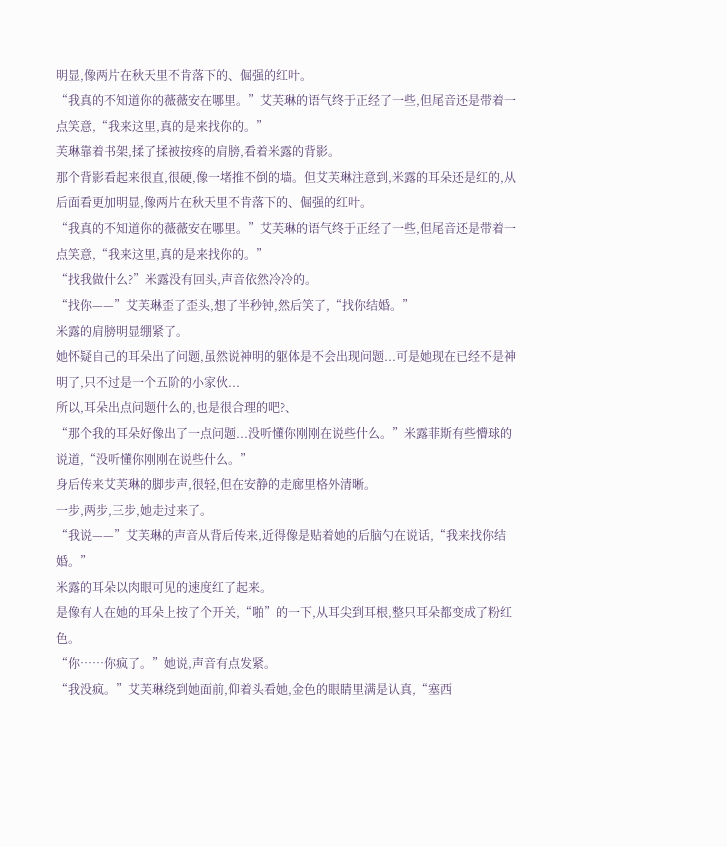明显,像两片在秋天里不肯落下的、倔强的红叶。
“我真的不知道你的薇薇安在哪里。”艾芙琳的语气终于正经了一些,但尾音还是带着一点笑意,“我来这里,真的是来找你的。”
芙琳靠着书架,揉了揉被按疼的肩膀,看着米露的背影。
那个背影看起来很直,很硬,像一堵推不倒的墙。但艾芙琳注意到,米露的耳朵还是红的,从后面看更加明显,像两片在秋天里不肯落下的、倔强的红叶。
“我真的不知道你的薇薇安在哪里。”艾芙琳的语气终于正经了一些,但尾音还是带着一点笑意,“我来这里,真的是来找你的。”
“找我做什么?”米露没有回头,声音依然冷冷的。
“找你——”艾芙琳歪了歪头,想了半秒钟,然后笑了,“找你结婚。”
米露的肩膀明显绷紧了。
她怀疑自己的耳朵出了问题,虽然说神明的躯体是不会出现问题...可是她现在已经不是神明了,只不过是一个五阶的小家伙...
所以,耳朵出点问题什么的,也是很合理的吧?、
“那个我的耳朵好像出了一点问题...没听懂你刚刚在说些什么。”米露菲斯有些懵球的说道,“没听懂你刚刚在说些什么。”
身后传来艾芙琳的脚步声,很轻,但在安静的走廊里格外清晰。
一步,两步,三步,她走过来了。
“我说——”艾芙琳的声音从背后传来,近得像是贴着她的后脑勺在说话,“我来找你结婚。”
米露的耳朵以肉眼可见的速度红了起来。
是像有人在她的耳朵上按了个开关,“啪”的一下,从耳尖到耳根,整只耳朵都变成了粉红色。
“你……你疯了。”她说,声音有点发紧。
“我没疯。”艾芙琳绕到她面前,仰着头看她,金色的眼睛里满是认真,“塞西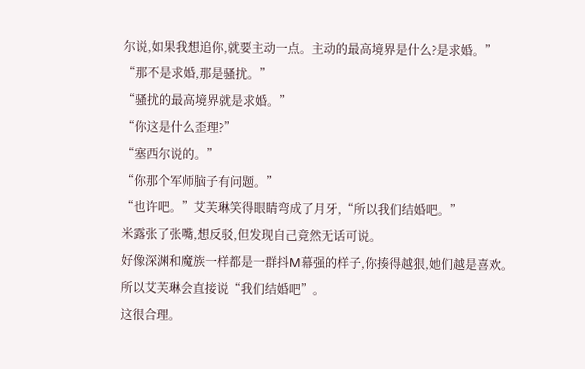尔说,如果我想追你,就要主动一点。主动的最高境界是什么?是求婚。”
“那不是求婚,那是骚扰。”
“骚扰的最高境界就是求婚。”
“你这是什么歪理?”
“塞西尔说的。”
“你那个军师脑子有问题。”
“也许吧。”艾芙琳笑得眼睛弯成了月牙,“所以我们结婚吧。”
米露张了张嘴,想反驳,但发现自己竟然无话可说。
好像深渊和魔族一样都是一群抖M幕强的样子,你揍得越狠,她们越是喜欢。
所以艾芙琳会直接说“我们结婚吧”。
这很合理。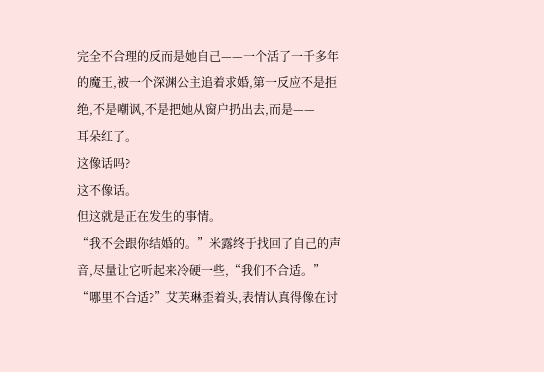完全不合理的反而是她自己——一个活了一千多年的魔王,被一个深渊公主追着求婚,第一反应不是拒绝,不是嘲讽,不是把她从窗户扔出去,而是——
耳朵红了。
这像话吗?
这不像话。
但这就是正在发生的事情。
“我不会跟你结婚的。”米露终于找回了自己的声音,尽量让它听起来冷硬一些,“我们不合适。”
“哪里不合适?”艾芙琳歪着头,表情认真得像在讨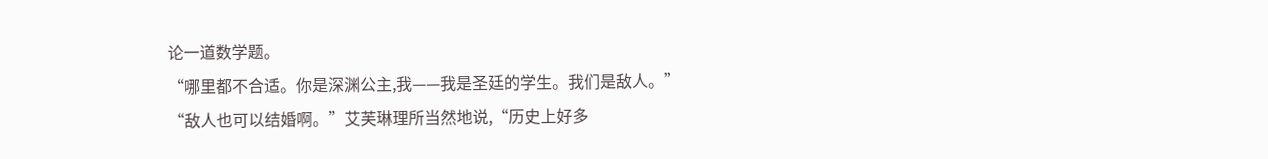论一道数学题。
“哪里都不合适。你是深渊公主,我——我是圣廷的学生。我们是敌人。”
“敌人也可以结婚啊。”艾芙琳理所当然地说,“历史上好多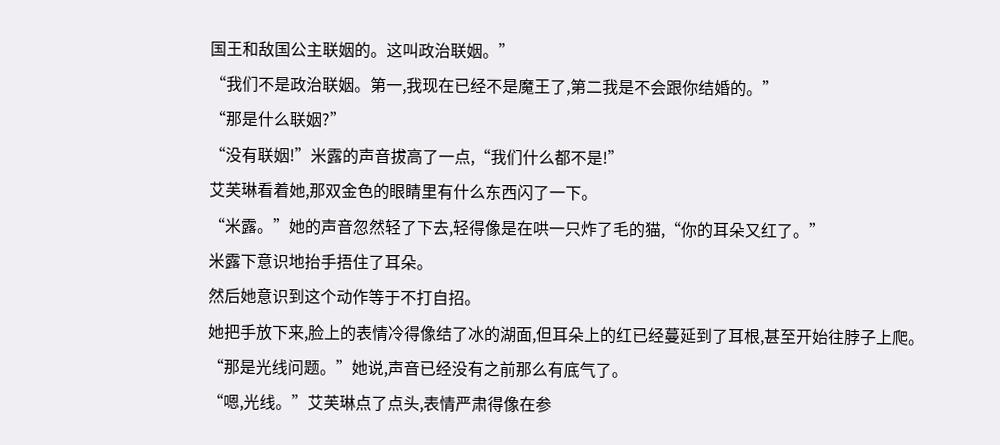国王和敌国公主联姻的。这叫政治联姻。”
“我们不是政治联姻。第一,我现在已经不是魔王了,第二我是不会跟你结婚的。”
“那是什么联姻?”
“没有联姻!”米露的声音拔高了一点,“我们什么都不是!”
艾芙琳看着她,那双金色的眼睛里有什么东西闪了一下。
“米露。”她的声音忽然轻了下去,轻得像是在哄一只炸了毛的猫,“你的耳朵又红了。”
米露下意识地抬手捂住了耳朵。
然后她意识到这个动作等于不打自招。
她把手放下来,脸上的表情冷得像结了冰的湖面,但耳朵上的红已经蔓延到了耳根,甚至开始往脖子上爬。
“那是光线问题。”她说,声音已经没有之前那么有底气了。
“嗯,光线。”艾芙琳点了点头,表情严肃得像在参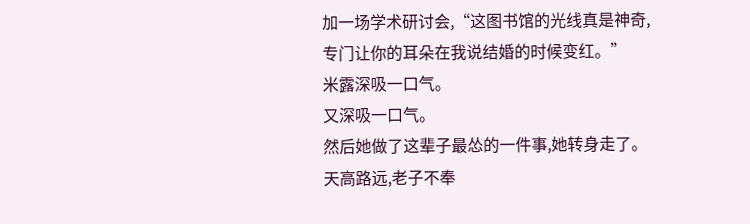加一场学术研讨会,“这图书馆的光线真是神奇,专门让你的耳朵在我说结婚的时候变红。”
米露深吸一口气。
又深吸一口气。
然后她做了这辈子最怂的一件事,她转身走了。
天高路远,老子不奉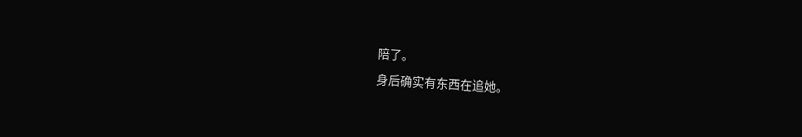陪了。
身后确实有东西在追她。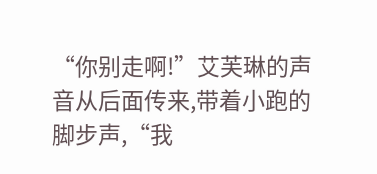“你别走啊!”艾芙琳的声音从后面传来,带着小跑的脚步声,“我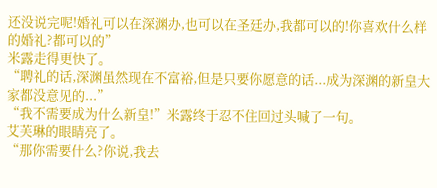还没说完呢!婚礼可以在深渊办,也可以在圣廷办,我都可以的!你喜欢什么样的婚礼?都可以的”
米露走得更快了。
“聘礼的话,深渊虽然现在不富裕,但是只要你愿意的话...成为深渊的新皇大家都没意见的...”
“我不需要成为什么新皇!”米露终于忍不住回过头喊了一句。
艾芙琳的眼睛亮了。
“那你需要什么?你说,我去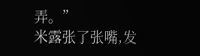弄。”
米露张了张嘴,发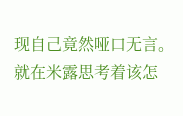现自己竟然哑口无言。
就在米露思考着该怎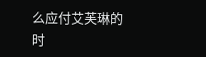么应付艾芙琳的时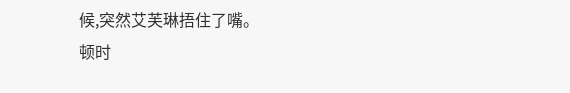候,突然艾芙琳捂住了嘴。
顿时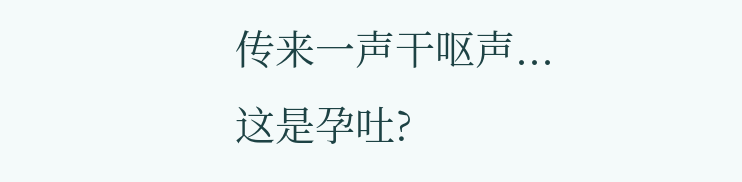传来一声干呕声...
这是孕吐?